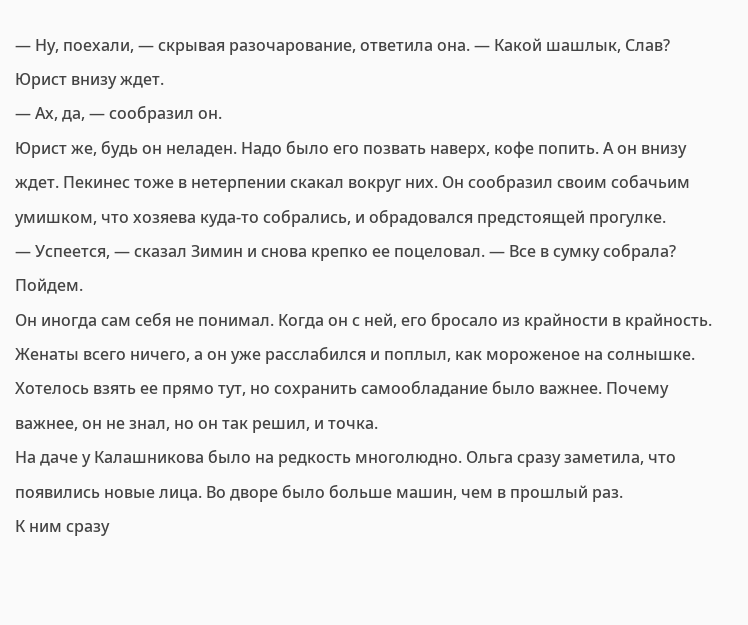— Ну, поехали, — скрывая разочарование, ответила она. — Какой шашлык, Слав? Юрист внизу ждет.
— Ах, да, — сообразил он.
Юрист же, будь он неладен. Надо было его позвать наверх, кофе попить. А он внизу ждет. Пекинес тоже в нетерпении скакал вокруг них. Он сообразил своим собачьим умишком, что хозяева куда-то собрались, и обрадовался предстоящей прогулке.
— Успеется, — сказал Зимин и снова крепко ее поцеловал. — Все в сумку собрала? Пойдем.
Он иногда сам себя не понимал. Когда он с ней, его бросало из крайности в крайность. Женаты всего ничего, а он уже расслабился и поплыл, как мороженое на солнышке. Хотелось взять ее прямо тут, но сохранить самообладание было важнее. Почему важнее, он не знал, но он так решил, и точка.
На даче у Калашникова было на редкость многолюдно. Ольга сразу заметила, что появились новые лица. Во дворе было больше машин, чем в прошлый раз.
К ним сразу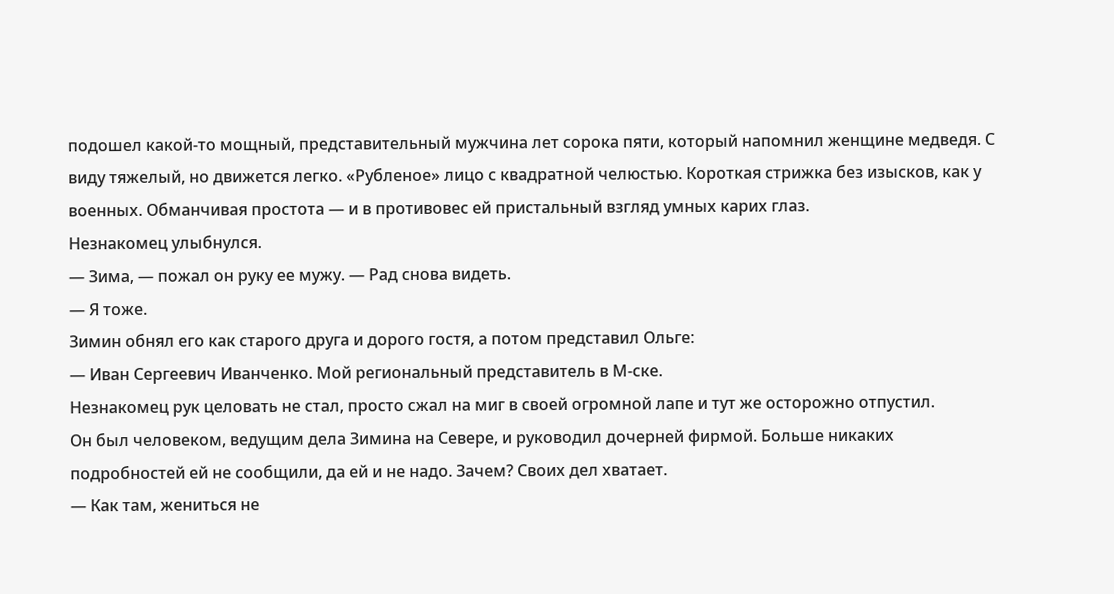подошел какой-то мощный, представительный мужчина лет сорока пяти, который напомнил женщине медведя. С виду тяжелый, но движется легко. «Рубленое» лицо с квадратной челюстью. Короткая стрижка без изысков, как у военных. Обманчивая простота — и в противовес ей пристальный взгляд умных карих глаз.
Незнакомец улыбнулся.
— Зима, — пожал он руку ее мужу. — Рад снова видеть.
— Я тоже.
Зимин обнял его как старого друга и дорого гостя, а потом представил Ольге:
— Иван Сергеевич Иванченко. Мой региональный представитель в М-ске.
Незнакомец рук целовать не стал, просто сжал на миг в своей огромной лапе и тут же осторожно отпустил.
Он был человеком, ведущим дела Зимина на Севере, и руководил дочерней фирмой. Больше никаких подробностей ей не сообщили, да ей и не надо. Зачем? Своих дел хватает.
— Как там, жениться не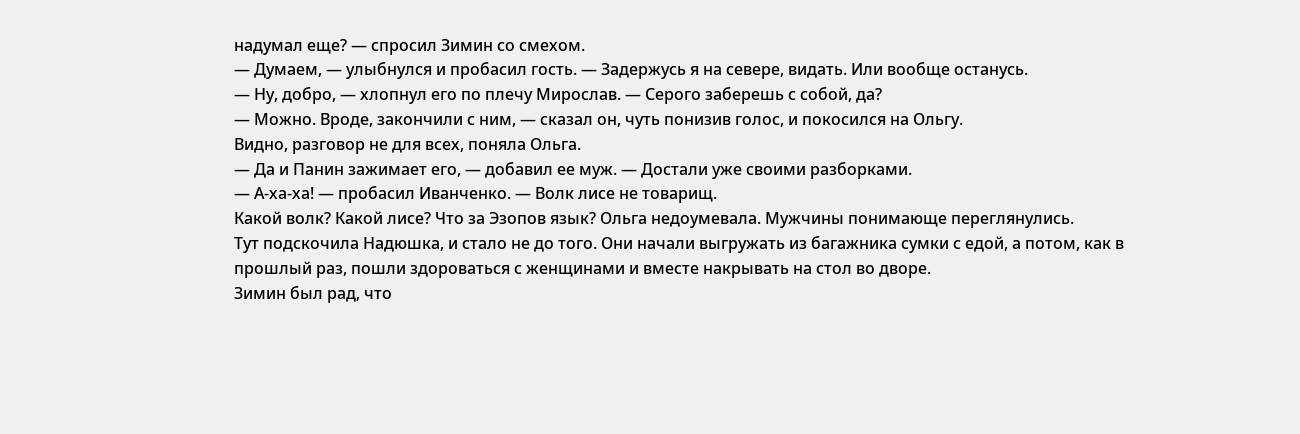надумал еще? — спросил Зимин со смехом.
— Думаем, — улыбнулся и пробасил гость. — Задержусь я на севере, видать. Или вообще останусь.
— Ну, добро, — хлопнул его по плечу Мирослав. — Серого заберешь с собой, да?
— Можно. Вроде, закончили с ним, — сказал он, чуть понизив голос, и покосился на Ольгу.
Видно, разговор не для всех, поняла Ольга.
— Да и Панин зажимает его, — добавил ее муж. — Достали уже своими разборками.
— А-ха-ха! — пробасил Иванченко. — Волк лисе не товарищ.
Какой волк? Какой лисе? Что за Эзопов язык? Ольга недоумевала. Мужчины понимающе переглянулись.
Тут подскочила Надюшка, и стало не до того. Они начали выгружать из багажника сумки с едой, а потом, как в прошлый раз, пошли здороваться с женщинами и вместе накрывать на стол во дворе.
Зимин был рад, что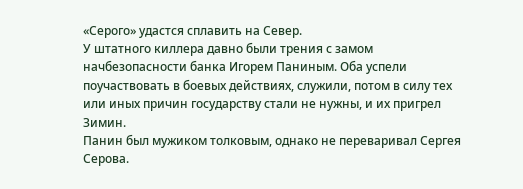«Серого» удастся сплавить на Север.
У штатного киллера давно были трения с замом начбезопасности банка Игорем Паниным. Оба успели поучаствовать в боевых действиях, служили, потом в силу тех или иных причин государству стали не нужны, и их пригрел Зимин.
Панин был мужиком толковым, однако не переваривал Сергея Серова.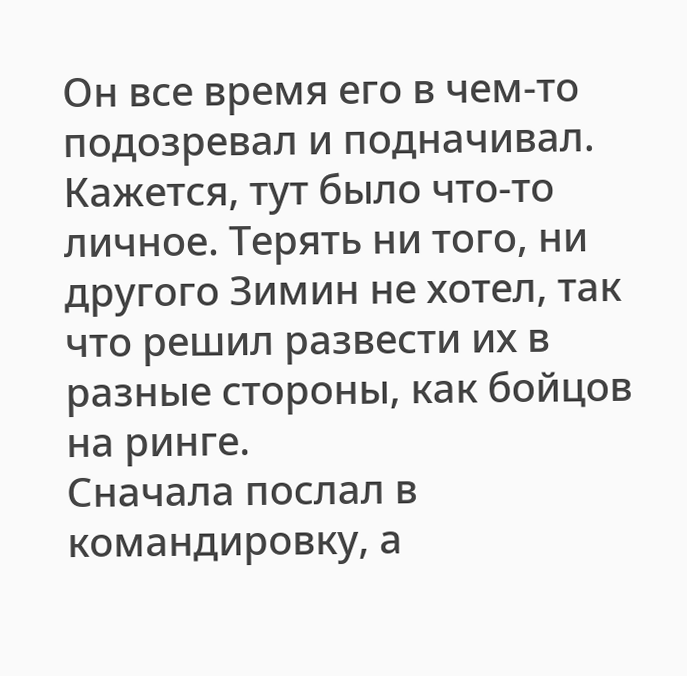Он все время его в чем-то подозревал и подначивал. Кажется, тут было что-то личное. Терять ни того, ни другого Зимин не хотел, так что решил развести их в разные стороны, как бойцов на ринге.
Сначала послал в командировку, а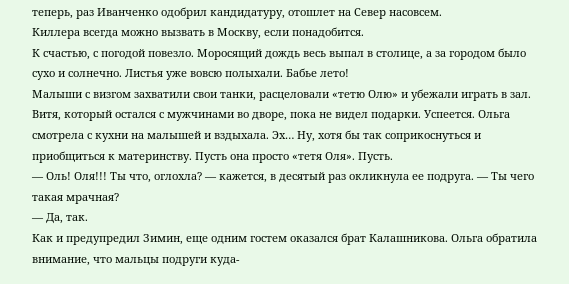теперь, раз Иванченко одобрил кандидатуру, отошлет на Север насовсем.
Киллера всегда можно вызвать в Москву, если понадобится.
К счастью, с погодой повезло. Моросящий дождь весь выпал в столице, а за городом было сухо и солнечно. Листья уже вовсю полыхали. Бабье лето!
Малыши с визгом захватили свои танки, расцеловали «тетю Олю» и убежали играть в зал. Витя, который остался с мужчинами во дворе, пока не видел подарки. Успеется. Ольга смотрела с кухни на малышей и вздыхала. Эх… Ну, хотя бы так соприкоснуться и приобщиться к материнству. Пусть она просто «тетя Оля». Пусть.
— Оль! Оля!!! Ты что, оглохла? — кажется, в десятый раз окликнула ее подруга. — Ты чего такая мрачная?
— Да, так.
Как и предупредил Зимин, еще одним гостем оказался брат Калашникова. Ольга обратила внимание, что мальцы подруги куда-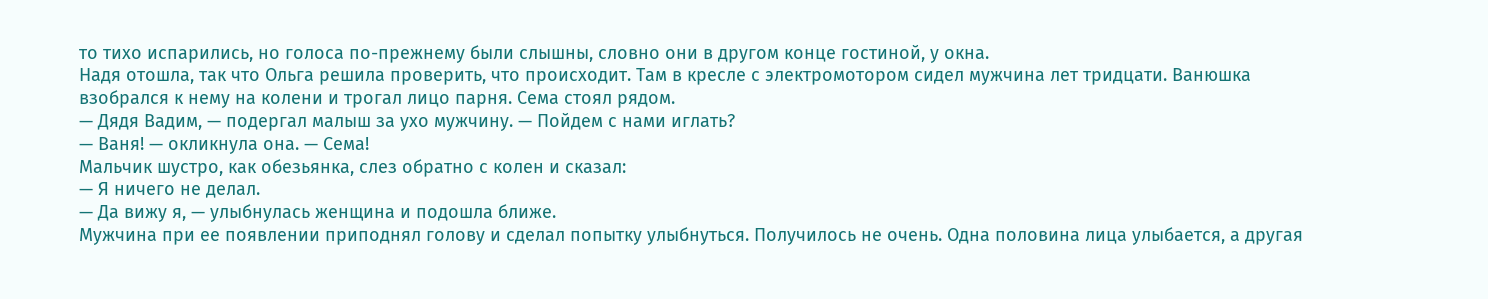то тихо испарились, но голоса по-прежнему были слышны, словно они в другом конце гостиной, у окна.
Надя отошла, так что Ольга решила проверить, что происходит. Там в кресле с электромотором сидел мужчина лет тридцати. Ванюшка взобрался к нему на колени и трогал лицо парня. Сема стоял рядом.
— Дядя Вадим, — подергал малыш за ухо мужчину. — Пойдем с нами иглать?
— Ваня! — окликнула она. — Сема!
Мальчик шустро, как обезьянка, слез обратно с колен и сказал:
— Я ничего не делал.
— Да вижу я, — улыбнулась женщина и подошла ближе.
Мужчина при ее появлении приподнял голову и сделал попытку улыбнуться. Получилось не очень. Одна половина лица улыбается, а другая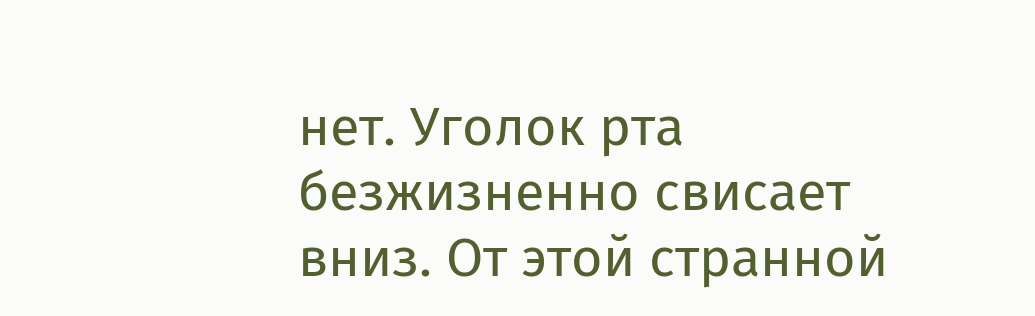нет. Уголок рта безжизненно свисает вниз. От этой странной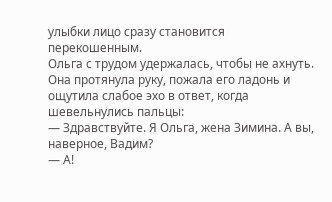улыбки лицо сразу становится перекошенным.
Ольга с трудом удержалась, чтобы не ахнуть. Она протянула руку, пожала его ладонь и ощутила слабое эхо в ответ, когда шевельнулись пальцы:
— Здравствуйте. Я Ольга, жена Зимина. А вы, наверное, Вадим?
— А!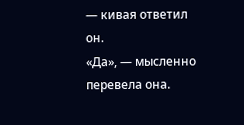— кивая ответил он.
«Да», — мысленно перевела она.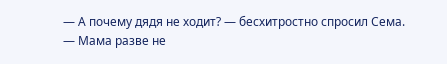— А почему дядя не ходит? — бесхитростно спросил Сема.
— Мама разве не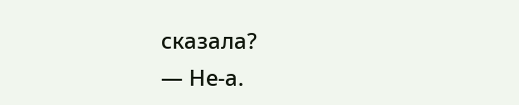сказала?
— Не-а.